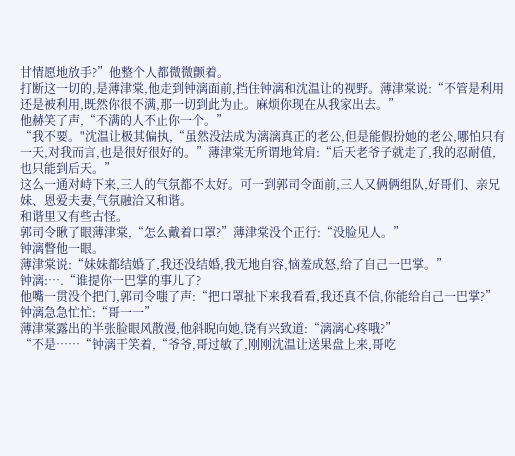甘情愿地放手?”他整个人都微微颤着。
打断这一切的,是薄津棠,他走到钟漓面前,挡住钟漓和沈温让的视野。薄津棠说:“不管是利用还是被利用,既然你很不满,那一切到此为止。麻烦你现在从我家出去。”
他赫笑了声,“不满的人不止你一个。”
“我不要。"沈温让极其偏执,“虽然没法成为漓漓真正的老公,但是能假扮她的老公,哪怕只有一天,对我而言,也是很好很好的。”薄津棠无所谓地耸肩:“后天老爷子就走了,我的忍耐值,也只能到后天。”
这么一通对峙下来,三人的气氛都不太好。可一到郭司令面前,三人又俩俩组队,好哥们、亲兄妹、恩爱夫妻,气氛融洽又和谐。
和谐里又有些古怪。
郭司令瞅了眼薄津棠,“怎么戴着口罩?”薄津棠没个正行:“没脸见人。”
钟漓瞥他一眼。
薄津棠说:“妹妹都结婚了,我还没结婚,我无地自容,恼羞成怒,给了自己一巴掌。”
钟漓:….“谁提你一巴掌的事儿了?
他嘴一贯没个把门,郭司令嗤了声:“把口罩扯下来我看看,我还真不信,你能给自己一巴掌?”
钟漓急急忙忙:“哥一一”
薄津棠露出的半张脸眼风散漫,他斜睨向她,饶有兴致道:“漓漓心疼哦?”
“不是……“钟漓干笑着,“爷爷,哥过敏了,刚刚沈温让送果盘上来,哥吃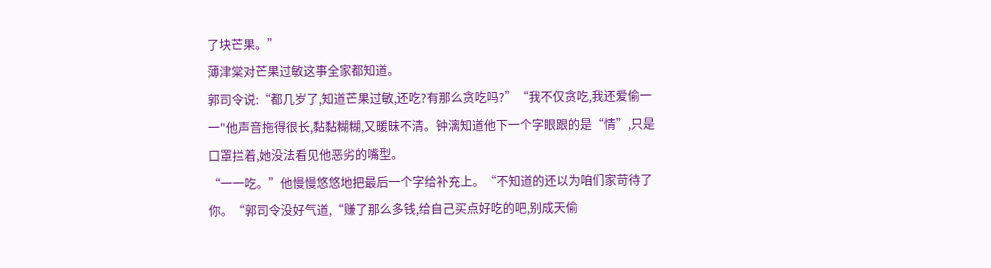了块芒果。”
薄津棠对芒果过敏这事全家都知道。
郭司令说:“都几岁了,知道芒果过敏,还吃?有那么贪吃吗?”“我不仅贪吃,我还爱偷一一"他声音拖得很长,黏黏糊糊,又暖昧不清。钟漓知道他下一个字眼跟的是“情”,只是口罩拦着,她没法看见他恶劣的嘴型。
“一一吃。”他慢慢悠悠地把最后一个字给补充上。“不知道的还以为咱们家苛待了你。“郭司令没好气道,“赚了那么多钱,给自己买点好吃的吧,别成天偷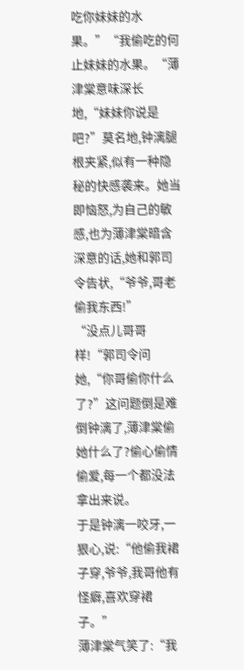吃你妹妹的水果。”“我偷吃的何止妹妹的水果。“薄津棠意味深长地,“妹妹你说是吧?”莫名地,钟漓腿根夹紧,似有一种隐秘的快感袭来。她当即恼怒,为自己的敏感,也为薄津棠暗含深意的话,她和郭司令告状,“爷爷,哥老偷我东西!”
“没点儿哥哥样!“郭司令问她,“你哥偷你什么了?”这问题倒是难倒钟漓了,薄津棠偷她什么了?偷心偷情偷爱,每一个都没法拿出来说。
于是钟漓一咬牙,一狠心,说:“他偷我裙子穿,爷爷,我哥他有怪癖,喜欢穿裙子。”
薄津棠气笑了:“我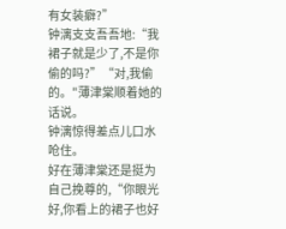有女装癖?”
钟漓支支吾吾地:“我裙子就是少了,不是你偷的吗?”“对,我偷的。"薄津棠顺着她的话说。
钟漓惊得差点儿口水呛住。
好在薄津棠还是挺为自己挽尊的,“你眼光好,你看上的裙子也好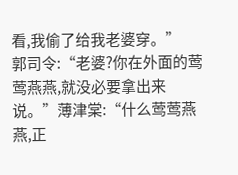看,我偷了给我老婆穿。”
郭司令:“老婆?你在外面的莺莺燕燕,就没必要拿出来说。”薄津棠:“什么莺莺燕燕,正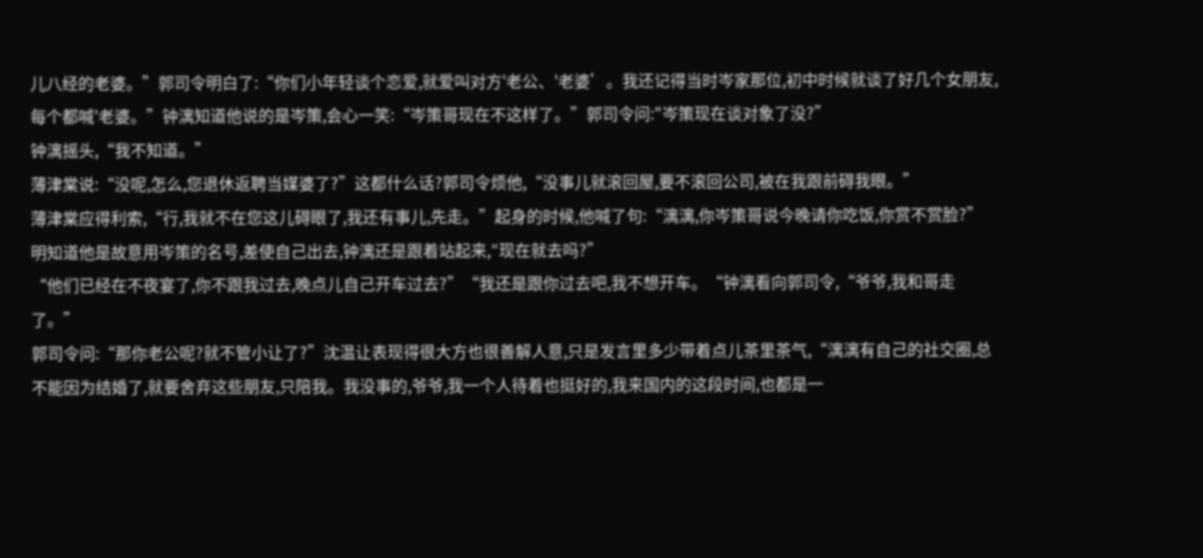儿八经的老婆。”郭司令明白了:“你们小年轻谈个恋爱,就爱叫对方'老公、'老婆’。我还记得当时岑家那位,初中时候就谈了好几个女朋友,每个都喊'老婆。”钟漓知道他说的是岑策,会心一笑:“岑策哥现在不这样了。”郭司令问:"岑策现在谈对象了没?”
钟漓摇头,“我不知道。”
薄津棠说:“没呢,怎么,您退休返聘当媒婆了?”这都什么话?郭司令烦他,“没事儿就滚回屋,要不滚回公司,被在我跟前碍我眼。”
薄津棠应得利索,“行,我就不在您这儿碍眼了,我还有事儿,先走。”起身的时候,他喊了句:“漓漓,你岑策哥说今晚请你吃饭,你赏不赏脸?”
明知道他是故意用岑策的名号,差使自己出去,钟漓还是跟着站起来,″现在就去吗?”
“他们已经在不夜宴了,你不跟我过去,晚点儿自己开车过去?”“我还是跟你过去吧,我不想开车。“钟漓看向郭司令,“爷爷,我和哥走了。”
郭司令问:“那你老公呢?就不管小让了?”沈温让表现得很大方也很善解人意,只是发言里多少带着点儿茶里茶气,“漓漓有自己的社交圈,总不能因为结婚了,就要舍弃这些朋友,只陪我。我没事的,爷爷,我一个人待着也挺好的,我来国内的这段时间,也都是一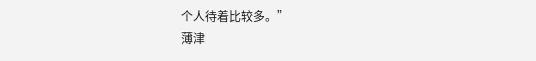个人待着比较多。”
薄津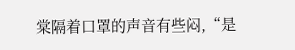棠隔着口罩的声音有些闷,“是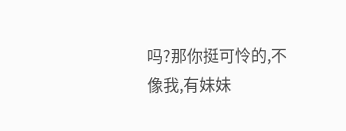吗?那你挺可怜的,不像我,有妹妹